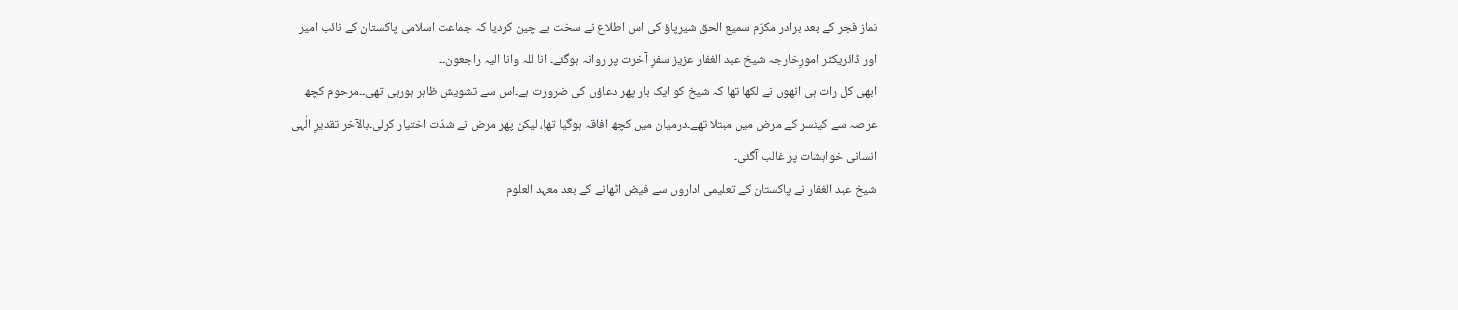نماز فجر کے بعد برادر مکرّم سمیع الحق شیرپاؤ کی اس اطلاع نے سخت بے چین کردیا کہ جماعت اسلامی پاکستان کے نائب امیر اور ڈائریکٹر امورِخارجہ شیخ عبد الغفار عزیز سفرِ آخرت پر روانہ ہوگئے۔ انا للہ وانا الیہ راجعون۔۔
ابھی کل رات ہی انھوں نے لکھا تھا کہ شیخ کو ایک بار پھر دعاؤں کی ضرورت ہے۔اس سے تشویش ظاہر ہورہی تھی۔۔مرحوم کچھ عرصہ سے کینسر کے مرض میں مبتلا تھے۔درمیان میں کچھ افاقہ ہوگیا تھا، لیکن پھر مرض نے شدّت اختیار کرلی۔بالآخر تقدیرِ الٰہی انسانی خواہشات پر غالب آگئی۔
شیخ عبد الغفار نے پاکستان کے تعلیمی اداروں سے فیض اٹھانے کے بعد معہد العلوم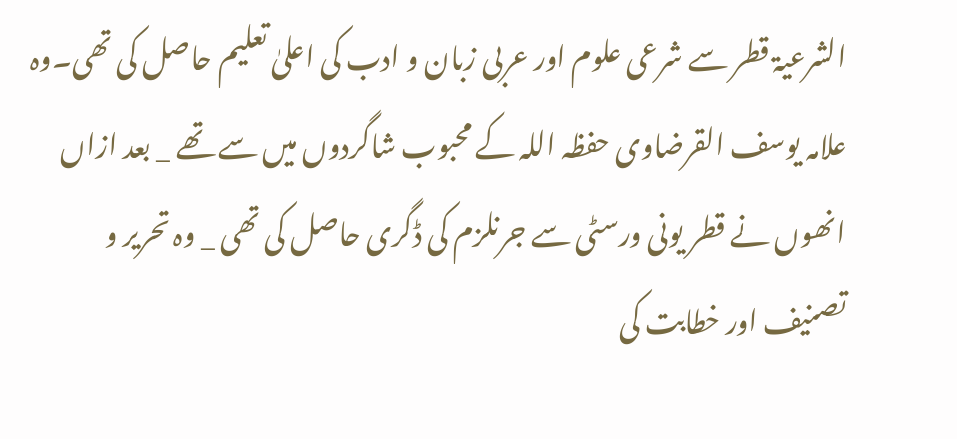الشرعیۃ قطر سے شرعی علوم اور عربی زبان و ادب کی اعلیٰ تعلیم حاصل کی تھی۔وہ علامہ یوسف القرضاوی حفظہ اللہ کے محبوب شاگردوں میں سے تھے _ بعد ازاں انھوں نے قطر یونی ورسٹی سے جرنلزم کی ڈگری حاصل کی تھی _ وہ تحریر و تصنیف اور خطابت کی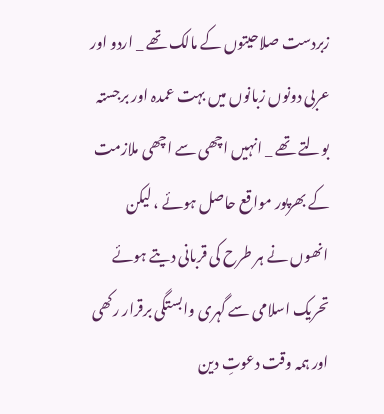زبردست صلاحیتوں کے مالک تھے _ اردو اور عربی دونوں زبانوں میں بہت عمدہ اور برجستہ بولتے تھے _ انہیں اچھی سے اچھی ملازمت کے بھرپور مواقع حاصل ہوئے ، لیکن انھوں نے ہر طرح کی قربانی دیتے ہوئے تحریک اسلامی سے گہری وابستگی برقرار رکھی اور ہمہ وقت دعوتِ دین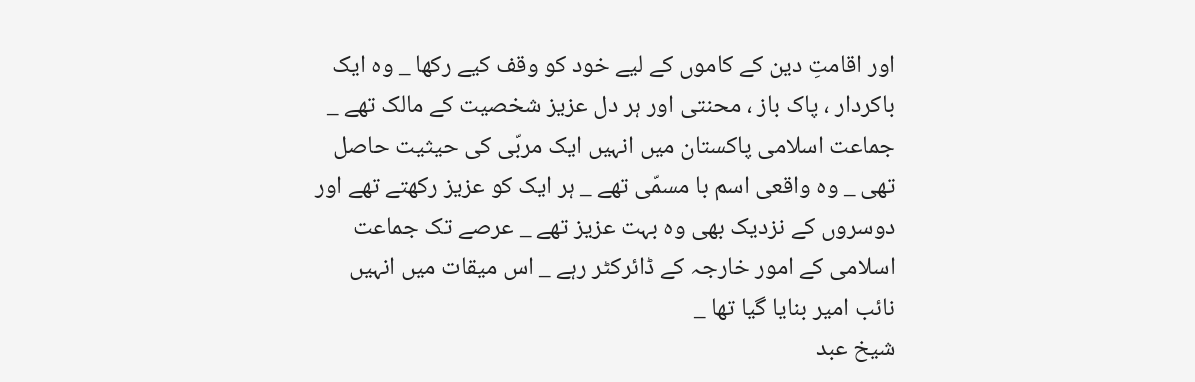اور اقامتِ دین کے کاموں کے لیے خود کو وقف کیے رکھا _ وہ ایک باکردار ، پاک باز ، محنتی اور ہر دل عزیز شخصیت کے مالک تھے _ جماعت اسلامی پاکستان میں انہیں ایک مربّی کی حیثیت حاصل تھی _ وہ واقعی اسم با مسمّی تھے _ ہر ایک کو عزیز رکھتے تھے اور دوسروں کے نزدیک بھی وہ بہت عزیز تھے _ عرصے تک جماعت اسلامی کے امور خارجہ کے ڈائرکٹر رہے _ اس میقات میں انہیں نائب امیر بنایا گیا تھا _
شیخ عبد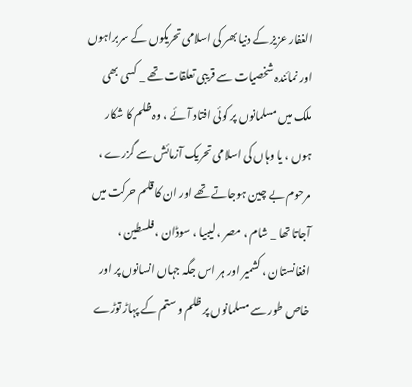الغفار عزیز کے دنیا بھر کی اسلامی تحریکوں کے سربراہوں اور نمائندہ شخصیات سے قریبی تعلقات تھے _ کسی بھی ملک میں مسلمانوں پر کوئی افتاد آئے ، وہ ظلم کا شکار ہوں ، یا وہاں کی اسلامی تحریک آزمائش سے گزرے ، مرحوم بے چین ہوجاتے تھے اور ان کا قلم حرکت میں آجاتا تھا _ شام ، مصر ، لیبیا ، سوڈان ، فلسطین ، افغانستان ، کشمیر اور ہر اس جگہ جہاں انسانوں پر اور خاص طور سے مسلمانوں پر ظلم و ستم کے پہاڑ توڑے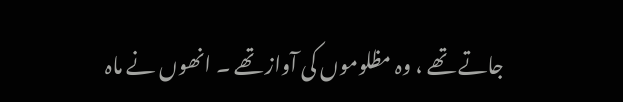جاتے تھے ، وہ مظلوموں کی آواز تھے ۔ انھوں نے ماہ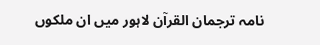نامہ ترجمان القرآن لاہور میں ان ملکوں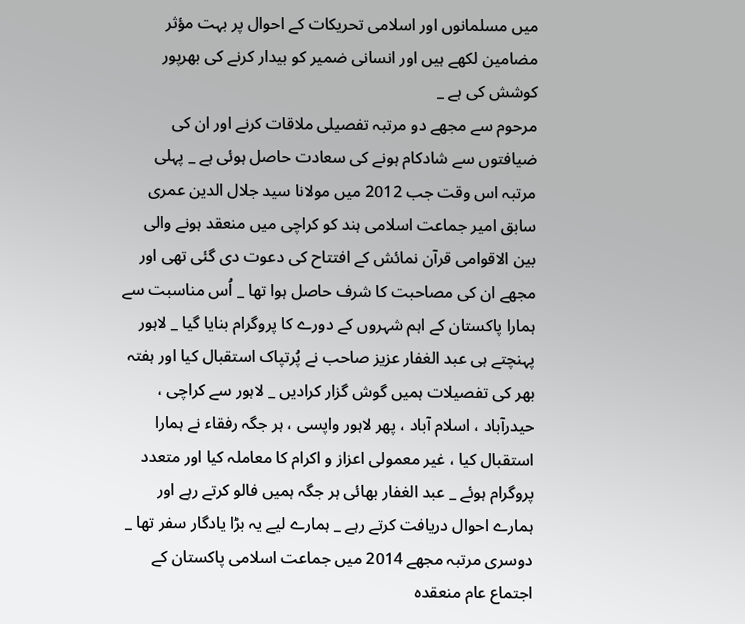میں مسلمانوں اور اسلامی تحریکات کے احوال پر بہت مؤثر مضامین لکھے ہیں اور انسانی ضمیر کو بیدار کرنے کی بھرپور کوشش کی ہے _
مرحوم سے مجھے دو مرتبہ تفصیلی ملاقات کرنے اور ان کی ضیافتوں سے شادکام ہونے کی سعادت حاصل ہوئی ہے _ پہلی مرتبہ اس وقت جب 2012 میں مولانا سید جلال الدین عمری سابق امیر جماعت اسلامی ہند کو کراچی میں منعقد ہونے والی بین الاقوامی قرآن نمائش کے افتتاح کی دعوت دی گئی تھی اور مجھے ان کی مصاحبت کا شرف حاصل ہوا تھا _ اُس مناسبت سے ہمارا پاکستان کے اہم شہروں کے دورے کا پروگرام بنایا گیا _ لاہور پہنچتے ہی عبد الغفار عزیز صاحب نے پُرتپاک استقبال کیا اور ہفتہ بھر کی تفصیلات ہمیں گوش گزار کرادیں _ لاہور سے کراچی ، حیدرآباد ، اسلام آباد ، پھر لاہور واپسی ، ہر جگہ رفقاء نے ہمارا استقبال کیا ، غیر معمولی اعزاز و اکرام کا معاملہ کیا اور متعدد پروگرام ہوئے _ عبد الغفار بھائی ہر جگہ ہمیں فالو کرتے رہے اور ہمارے احوال دریافت کرتے رہے _ ہمارے لیے یہ بڑا یادگار سفر تھا _
دوسری مرتبہ مجھے 2014 میں جماعت اسلامی پاکستان کے اجتماع عام منعقدہ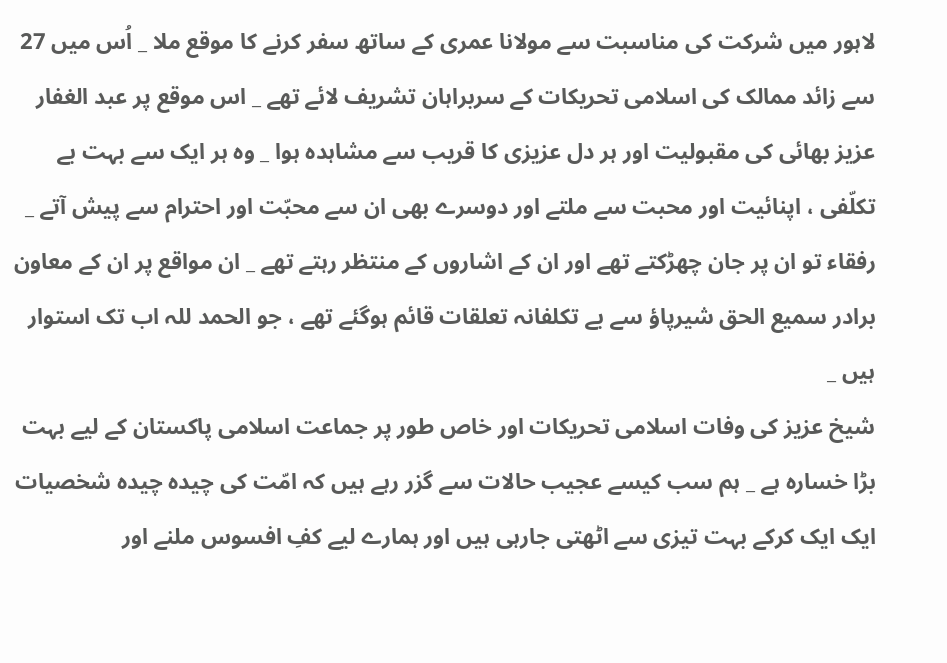لاہور میں شرکت کی مناسبت سے مولانا عمری کے ساتھ سفر کرنے کا موقع ملا _ اُس میں 27 سے زائد ممالک کی اسلامی تحریکات کے سربراہان تشریف لائے تھے _ اس موقع پر عبد الغفار عزیز بھائی کی مقبولیت اور ہر دل عزیزی کا قریب سے مشاہدہ ہوا _ وہ ہر ایک سے بہت بے تکلّفی ، اپنائیت اور محبت سے ملتے اور دوسرے بھی ان سے محبّت اور احترام سے پیش آتے _ رفقاء تو ان پر جان چھڑکتے تھے اور ان کے اشاروں کے منتظر رہتے تھے _ ان مواقع پر ان کے معاون برادر سمیع الحق شیرپاؤ سے بے تکلفانہ تعلقات قائم ہوگئے تھے ، جو الحمد للہ اب تک استوار ہیں _
شیخ عزیز کی وفات اسلامی تحریکات اور خاص طور پر جماعت اسلامی پاکستان کے لیے بہت بڑا خسارہ ہے _ ہم سب کیسے عجیب حالات سے گزر رہے ہیں کہ امّت کی چیدہ چیدہ شخصیات ایک ایک کرکے بہت تیزی سے اٹھتی جارہی ہیں اور ہمارے لیے کفِ افسوس ملنے اور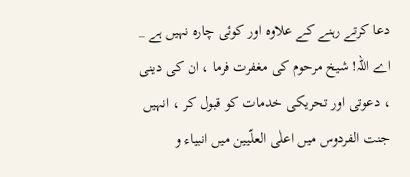دعا کرتے رہنے کے علاوہ اور کوئی چارہ نہیں ہے _
اے اللہ! شیخ مرحوم کی مغفرت فرما ، ان کی دینی ، دعوتی اور تحریکی خدمات کو قبول کر ، انہیں جنت الفردوس میں اعلٰی العلّیین میں انبیاء و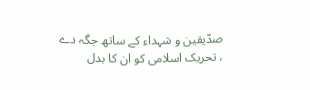صدّیقین و شہداء کے ساتھ جگہ دے ، تحریک اسلامی کو ان کا بدل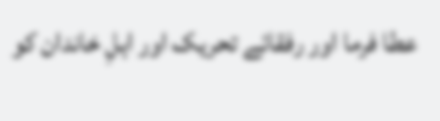عطا فرما اور رفقائے تحریک اور اہلِ خاندان کو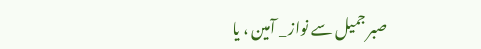صبر جمیل سے نواز _ آمین ، یا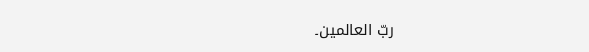ربّ العالمین۔